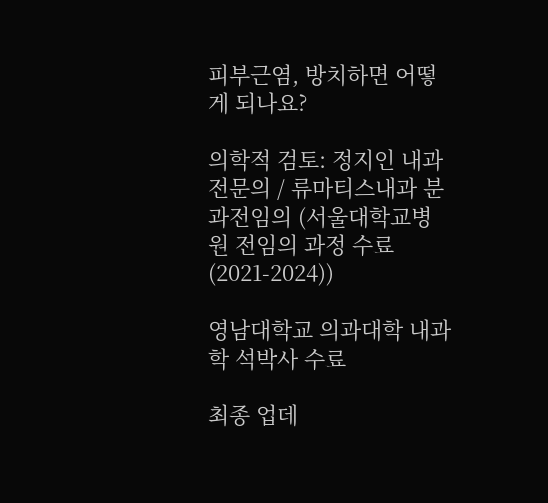피부근염, 방치하면 어떻게 되나요?

의학적 검토: 정지인 내과 전문의 / 류마티스내과 분과전임의 (서울대학교병원 전임의 과정 수료 (2021-2024))

영남대학교 의과대학 내과학 석박사 수료

최종 업데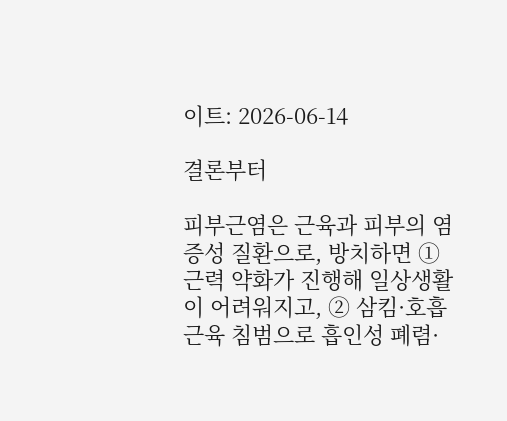이트: 2026-06-14

결론부터

피부근염은 근육과 피부의 염증성 질환으로, 방치하면 ① 근력 약화가 진행해 일상생활이 어려워지고, ② 삼킴·호흡 근육 침범으로 흡인성 폐렴·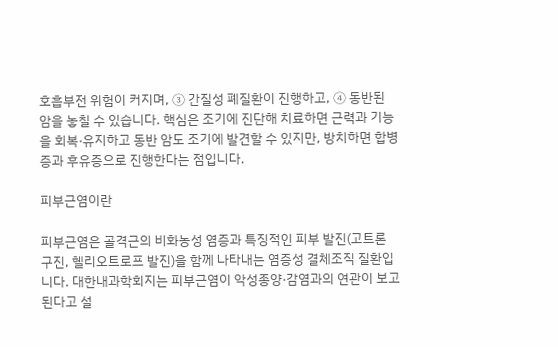호흡부전 위험이 커지며, ③ 간질성 폐질환이 진행하고, ④ 동반된 암을 놓칠 수 있습니다. 핵심은 조기에 진단해 치료하면 근력과 기능을 회복·유지하고 동반 암도 조기에 발견할 수 있지만, 방치하면 합병증과 후유증으로 진행한다는 점입니다.

피부근염이란

피부근염은 골격근의 비화농성 염증과 특징적인 피부 발진(고트론 구진, 헬리오트로프 발진)을 함께 나타내는 염증성 결체조직 질환입니다. 대한내과학회지는 피부근염이 악성종양·감염과의 연관이 보고된다고 설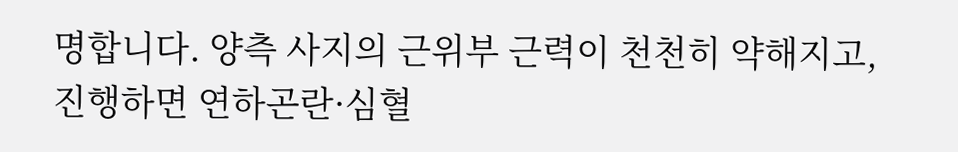명합니다. 양측 사지의 근위부 근력이 천천히 약해지고, 진행하면 연하곤란·심혈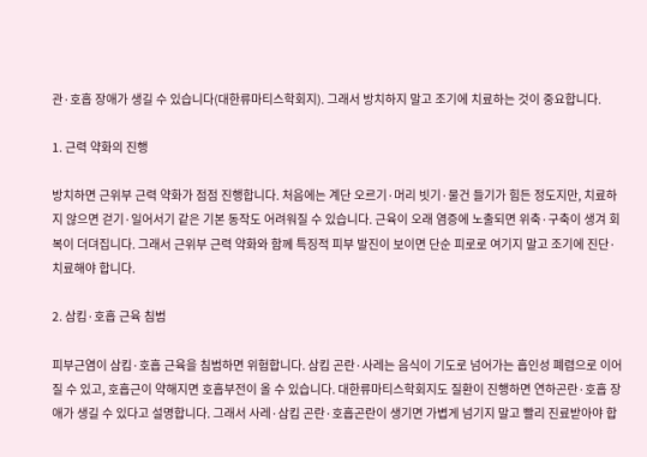관·호흡 장애가 생길 수 있습니다(대한류마티스학회지). 그래서 방치하지 말고 조기에 치료하는 것이 중요합니다.

1. 근력 약화의 진행

방치하면 근위부 근력 약화가 점점 진행합니다. 처음에는 계단 오르기·머리 빗기·물건 들기가 힘든 정도지만, 치료하지 않으면 걷기·일어서기 같은 기본 동작도 어려워질 수 있습니다. 근육이 오래 염증에 노출되면 위축·구축이 생겨 회복이 더뎌집니다. 그래서 근위부 근력 약화와 함께 특징적 피부 발진이 보이면 단순 피로로 여기지 말고 조기에 진단·치료해야 합니다.

2. 삼킴·호흡 근육 침범

피부근염이 삼킴·호흡 근육을 침범하면 위험합니다. 삼킴 곤란·사레는 음식이 기도로 넘어가는 흡인성 폐렴으로 이어질 수 있고, 호흡근이 약해지면 호흡부전이 올 수 있습니다. 대한류마티스학회지도 질환이 진행하면 연하곤란·호흡 장애가 생길 수 있다고 설명합니다. 그래서 사레·삼킴 곤란·호흡곤란이 생기면 가볍게 넘기지 말고 빨리 진료받아야 합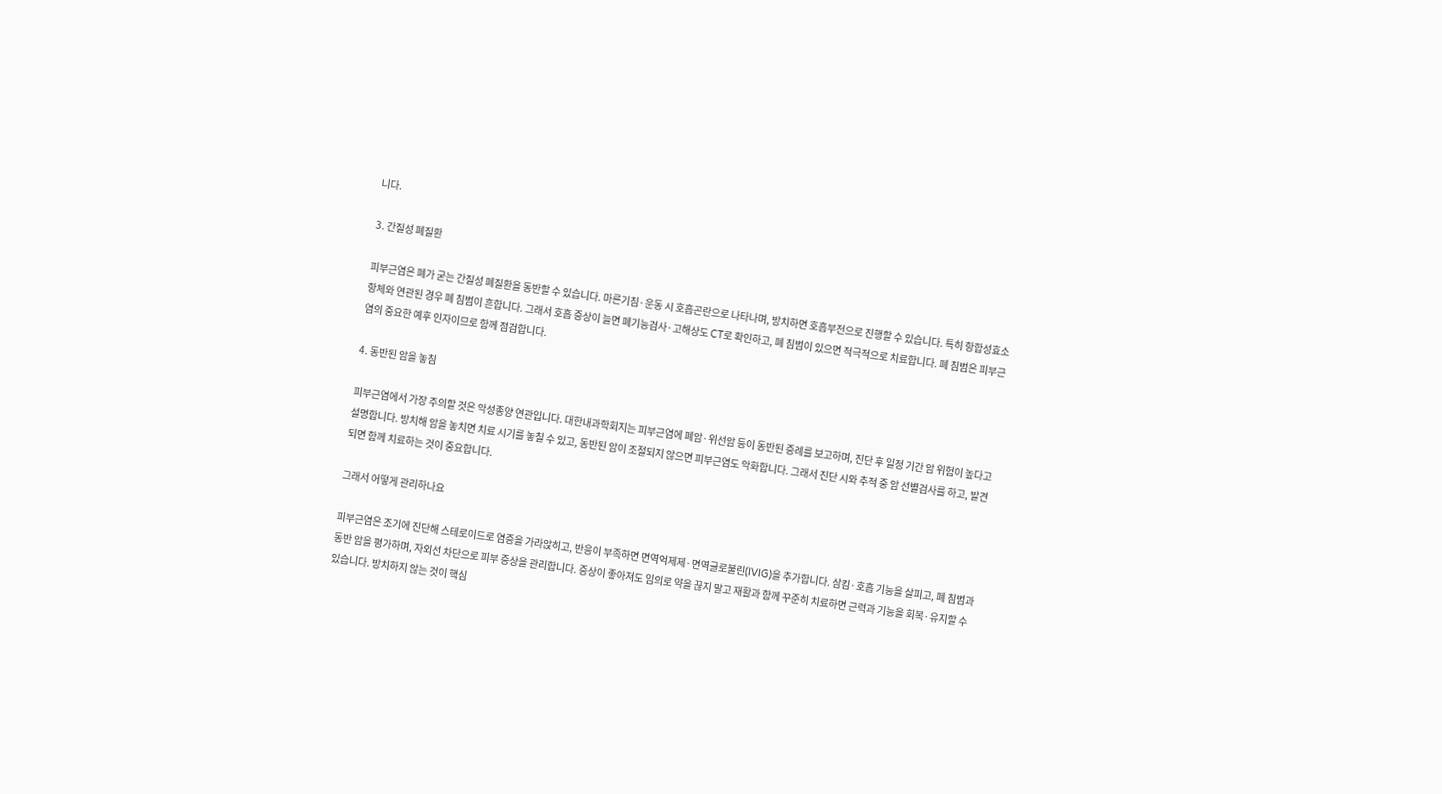니다.

3. 간질성 폐질환

피부근염은 폐가 굳는 간질성 폐질환을 동반할 수 있습니다. 마른기침·운동 시 호흡곤란으로 나타나며, 방치하면 호흡부전으로 진행할 수 있습니다. 특히 항합성효소항체와 연관된 경우 폐 침범이 흔합니다. 그래서 호흡 증상이 늘면 폐기능검사·고해상도 CT로 확인하고, 폐 침범이 있으면 적극적으로 치료합니다. 폐 침범은 피부근염의 중요한 예후 인자이므로 함께 점검합니다.

4. 동반된 암을 놓침

피부근염에서 가장 주의할 것은 악성종양 연관입니다. 대한내과학회지는 피부근염에 폐암·위선암 등이 동반된 증례를 보고하며, 진단 후 일정 기간 암 위험이 높다고 설명합니다. 방치해 암을 놓치면 치료 시기를 놓칠 수 있고, 동반된 암이 조절되지 않으면 피부근염도 악화합니다. 그래서 진단 시와 추적 중 암 선별검사를 하고, 발견되면 함께 치료하는 것이 중요합니다.

그래서 어떻게 관리하나요

피부근염은 조기에 진단해 스테로이드로 염증을 가라앉히고, 반응이 부족하면 면역억제제·면역글로불린(IVIG)을 추가합니다. 삼킴·호흡 기능을 살피고, 폐 침범과 동반 암을 평가하며, 자외선 차단으로 피부 증상을 관리합니다. 증상이 좋아져도 임의로 약을 끊지 말고 재활과 함께 꾸준히 치료하면 근력과 기능을 회복·유지할 수 있습니다. 방치하지 않는 것이 핵심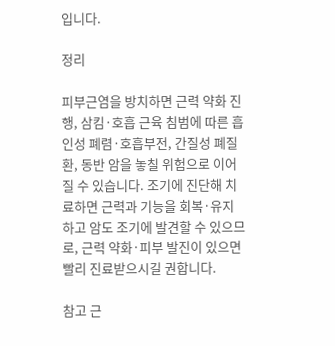입니다.

정리

피부근염을 방치하면 근력 약화 진행, 삼킴·호흡 근육 침범에 따른 흡인성 폐렴·호흡부전, 간질성 폐질환, 동반 암을 놓칠 위험으로 이어질 수 있습니다. 조기에 진단해 치료하면 근력과 기능을 회복·유지하고 암도 조기에 발견할 수 있으므로, 근력 약화·피부 발진이 있으면 빨리 진료받으시길 권합니다.

참고 근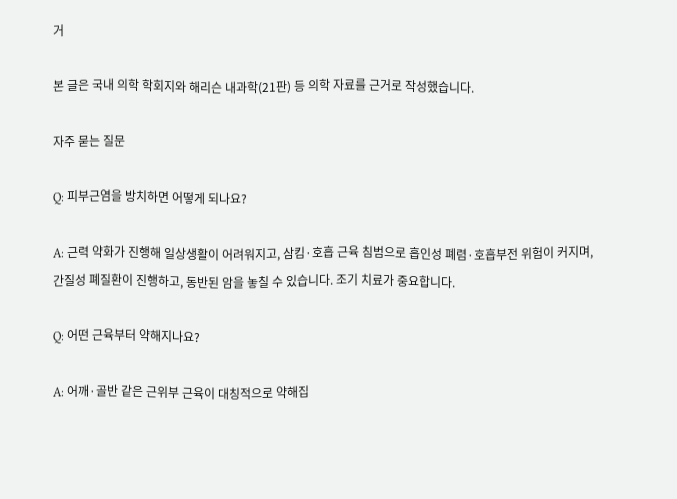거

본 글은 국내 의학 학회지와 해리슨 내과학(21판) 등 의학 자료를 근거로 작성했습니다.

자주 묻는 질문

Q: 피부근염을 방치하면 어떻게 되나요?

A: 근력 약화가 진행해 일상생활이 어려워지고, 삼킴·호흡 근육 침범으로 흡인성 폐렴·호흡부전 위험이 커지며, 간질성 폐질환이 진행하고, 동반된 암을 놓칠 수 있습니다. 조기 치료가 중요합니다.

Q: 어떤 근육부터 약해지나요?

A: 어깨·골반 같은 근위부 근육이 대칭적으로 약해집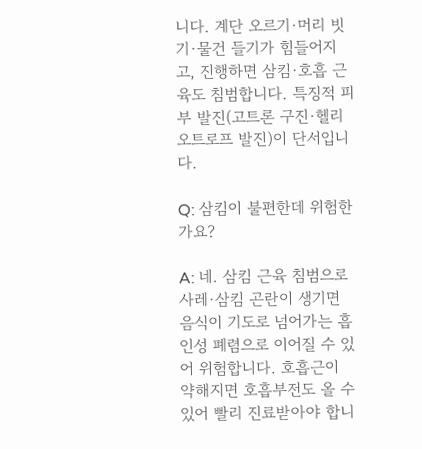니다. 계단 오르기·머리 빗기·물건 들기가 힘들어지고, 진행하면 삼킴·호흡 근육도 침범합니다. 특징적 피부 발진(고트론 구진·헬리오트로프 발진)이 단서입니다.

Q: 삼킴이 불편한데 위험한가요?

A: 네. 삼킴 근육 침범으로 사레·삼킴 곤란이 생기면 음식이 기도로 넘어가는 흡인성 폐렴으로 이어질 수 있어 위험합니다. 호흡근이 약해지면 호흡부전도 올 수 있어 빨리 진료받아야 합니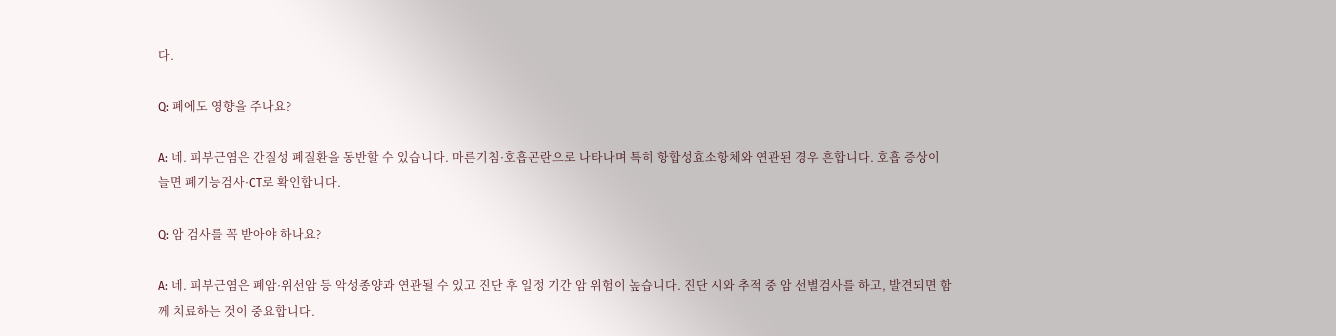다.

Q: 폐에도 영향을 주나요?

A: 네. 피부근염은 간질성 폐질환을 동반할 수 있습니다. 마른기침·호흡곤란으로 나타나며 특히 항합성효소항체와 연관된 경우 흔합니다. 호흡 증상이 늘면 폐기능검사·CT로 확인합니다.

Q: 암 검사를 꼭 받아야 하나요?

A: 네. 피부근염은 폐암·위선암 등 악성종양과 연관될 수 있고 진단 후 일정 기간 암 위험이 높습니다. 진단 시와 추적 중 암 선별검사를 하고, 발견되면 함께 치료하는 것이 중요합니다.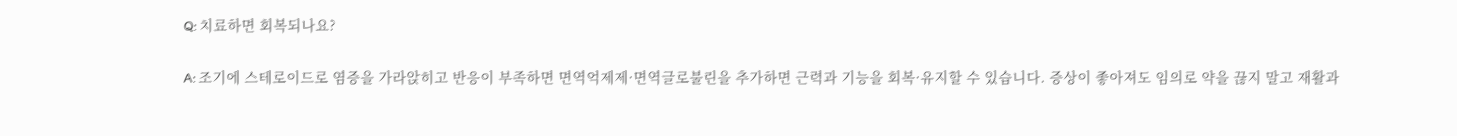Q: 치료하면 회복되나요?

A: 조기에 스테로이드로 염증을 가라앉히고 반응이 부족하면 면역억제제·면역글로불린을 추가하면 근력과 기능을 회복·유지할 수 있습니다. 증상이 좋아져도 임의로 약을 끊지 말고 재활과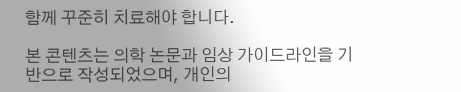함께 꾸준히 치료해야 합니다.

본 콘텐츠는 의학 논문과 임상 가이드라인을 기반으로 작성되었으며, 개인의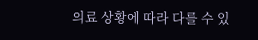의료 상황에 따라 다를 수 있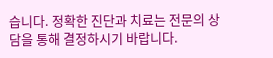습니다. 정확한 진단과 치료는 전문의 상담을 통해 결정하시기 바랍니다.